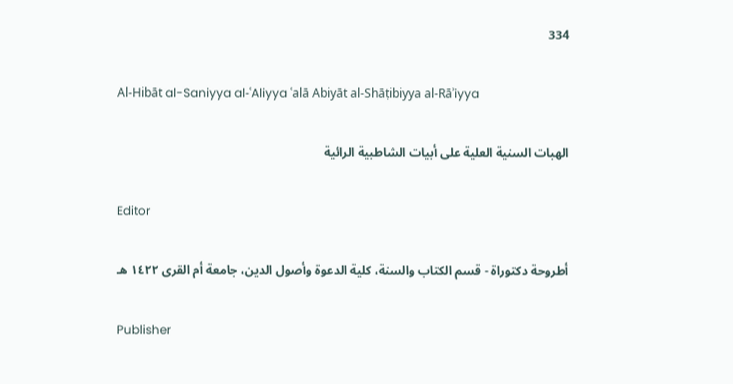334

Al-Hibāt al-Saniyya al-ʿAliyya ʿalā Abiyāt al-Shāṭibiyya al-Rāʾiyya

الهبات السنية العلية على أبيات الشاطبية الرائية

Editor

أطروحة دكتوراة - قسم الكتاب والسنة، كلية الدعوة وأصول الدين، جامعة أم القرى ١٤٢٢ هـ

Publisher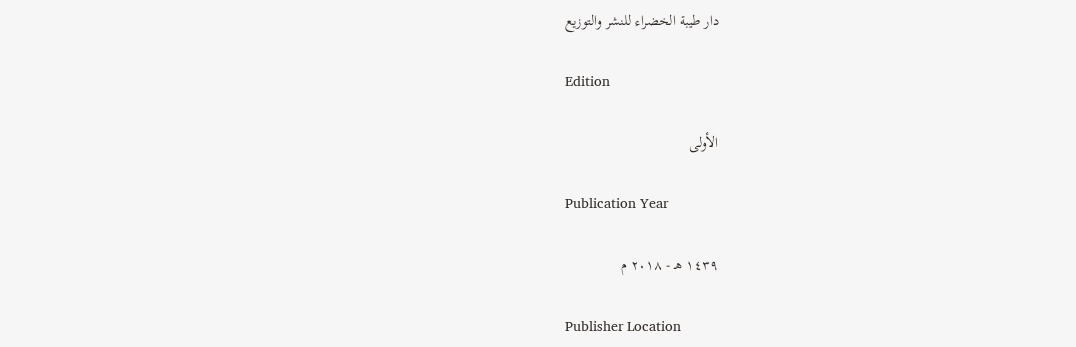دار طيبة الخضراء للنشر والتوزيع

Edition

الأولى

Publication Year

١٤٣٩ هـ - ٢٠١٨ م

Publisher Location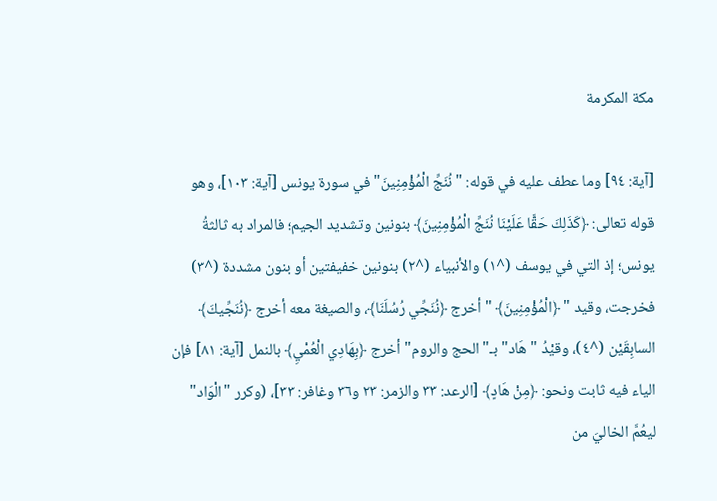مكة المكرمة

[آية: ٩٤] وما عطف عليه في قوله: "نُنَجِّ الْمُؤْمِنِينَ" في سورة يونس [آية: ١٠٣]، وهو قوله تعالى: ﴿كَذَلِكَ حَقًّا عَلَيْنَا نُنَجِّ الْمُؤْمِنِينَ﴾ بنونين وتشديد الجيم؛ فالمراد به ثالثةُ يونس؛ إذ التي في يوسف (^١) والأنبياء (^٢) بنونين خفيفتين أو بنون مشددة (^٣) فخرجت، وقيد " ﴿الْمُؤْمِنِينَ﴾ " أخرج ﴿نُنَجِّي رُسُلَنَا﴾، والصيغة معه أخرج ﴿نُنَجِّيكَ﴾ السابِقَيْن (^٤)، وقيْدُ "هَاد" بـ"الحج والروم" أخرج ﴿بِهَادِي الْعُمْيِ﴾ بالنمل [آية: ٨١] فإن الياء فيه ثابت ونحو: ﴿مِنْ هَادٍ﴾ [الرعد: ٣٣ والزمر: ٢٣ و٣٦ وغافر: ٣٣]، (وكرر "الْوَاد" ليعُمَّ الخاليَ من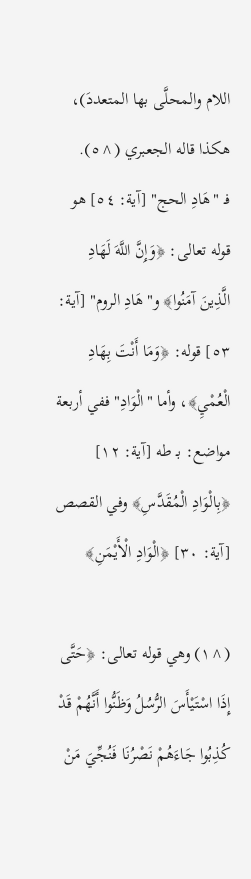اللام والمحلَّى بها المتعددَ)، هكذا قاله الجعبري (^٥).
فـ "هَادِ الحج" [آية: ٥٤] هو قوله تعالى: ﴿وَإِنَّ اللَّهَ لَهَادِ الَّذِينَ آمَنُوا﴾ و"هَادِ الروم" [آية: ٥٣] قوله: ﴿وَمَا أَنْتَ بِهَادِ الْعُمْيِ﴾، وأما "الْوَادِ" ففي أربعة مواضع: بـ طه [آية: ١٢] ﴿بِالْوَادِ الْمُقَدَّسِ﴾ وفي القصص [آية: ٣٠] ﴿الْوَادِ الْأَيْمَنِ﴾

(^١) وهي قوله تعالى: ﴿حَتَّى إِذَا اسْتَيْأَسَ الرُّسُلُ وَظَنُّوا أَنَّهُمْ قَدْ كُذِبُوا جَاءَهُمْ نَصْرُنَا فَنُجِّيَ مَنْ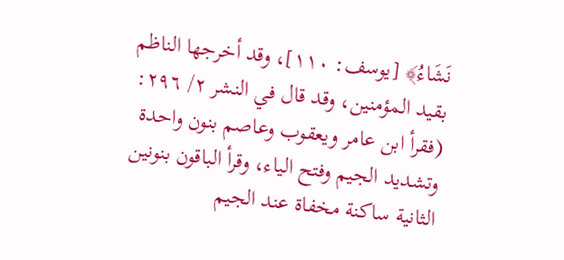نَشَاءُ﴾ [يوسف: ١١٠]، وقد أخرجها الناظم بقيد المؤمنين، وقد قال في النشر ٢/ ٢٩٦: (فقرأ ابن عامر ويعقوب وعاصم بنون واحدة وتشديد الجيم وفتح الياء، وقرأ الباقون بنونين الثانية ساكنة مخفاة عند الجيم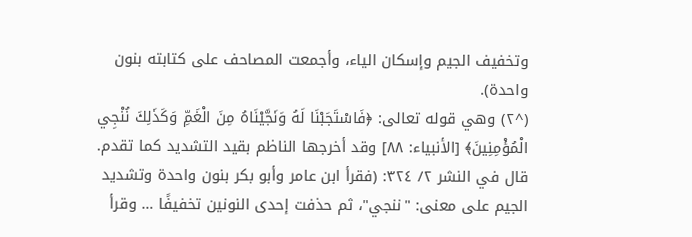وتخفيف الجيم وإسكان الياء، وأجمعت المصاحف على كتابته بنون واحدة).
(^٢) وهي قوله تعالى: ﴿فَاسْتَجَبْنَا لَهُ وَنَجَّيْنَاهُ مِنَ الْغَمِّ وَكَذَلِكَ نُنْجِي الْمُؤْمِنِينَ﴾ [الأنبياء: ٨٨] وقد أخرجها الناظم بقيد التشديد كما تقدم. قال في النشر ٢/ ٣٢٤: (فقرأ ابن عامر وأبو بكر بنون واحدة وتشديد الجيم على معنى: "ننجي"، ثم حذفت إحدى النونين تخفيفًا … وقرأ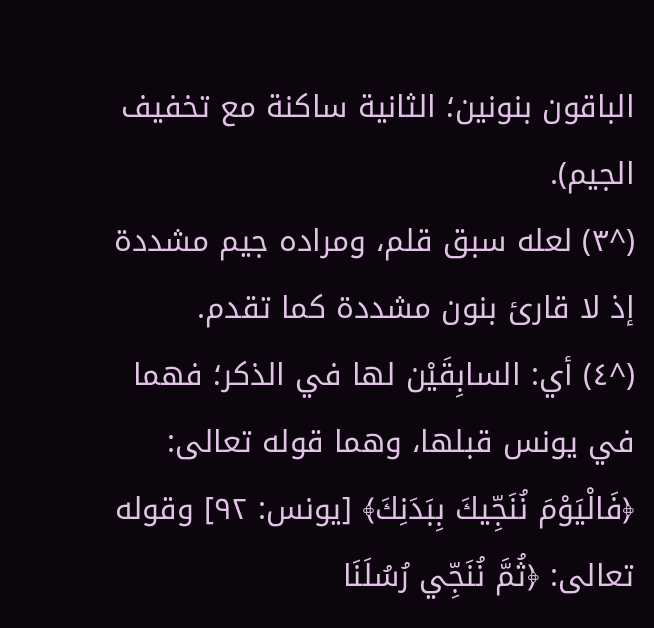الباقون بنونين؛ الثانية ساكنة مع تخفيف الجيم).
(^٣) لعله سبق قلم، ومراده جيم مشددة إذ لا قارئ بنون مشددة كما تقدم.
(^٤) أي: السابِقَيْن لها في الذكر؛ فهما في يونس قبلها، وهما قوله تعالى: ﴿فَالْيَوْمَ نُنَجِّيكَ بِبَدَنِكَ﴾ [يونس: ٩٢] وقوله تعالى: ﴿ثُمَّ نُنَجِّي رُسُلَنَا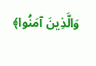وَالَّذِينَ آمَنُوا﴾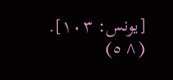[يونس: ١٠٣].
(^٥)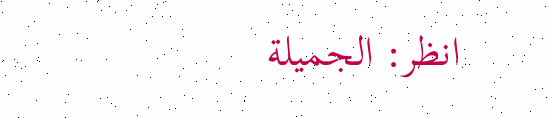انظر: الجميلة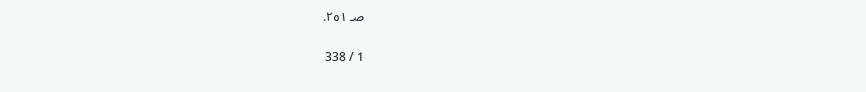صـ ٢٥١.

1 / 338